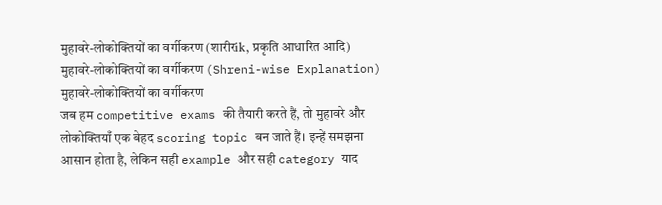मुहावरे-लोकोक्तियों का वर्गीकरण (शारीरik, प्रकृति आधारित आदि)
मुहावरे-लोकोक्तियों का वर्गीकरण (Shreni-wise Explanation)
मुहावरे-लोकोक्तियों का वर्गीकरण
जब हम competitive exams की तैयारी करते हैं, तो मुहावरे और लोकोक्तियाँ एक बेहद scoring topic बन जाते हैं। इन्हें समझना आसान होता है, लेकिन सही example और सही category याद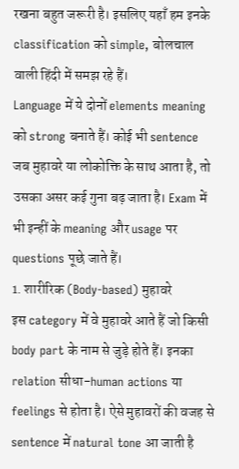रखना बहुत जरूरी है। इसलिए यहाँ हम इनके classification को simple, बोलचाल वाली हिंदी में समझ रहे हैं।
Language में ये दोनों elements meaning को strong बनाते हैं। कोई भी sentence जब मुहावरे या लोकोक्ति के साथ आता है, तो उसका असर कई गुना बढ़ जाता है। Exam में भी इन्हीं के meaning और usage पर questions पूछे जाते हैं।
1. शारीरिक (Body-based) मुहावरे
इस category में वे मुहावरे आते हैं जो किसी body part के नाम से जुड़े होते हैं। इनका relation सीधा-human actions या feelings से होता है। ऐसे मुहावरों की वजह से sentence में natural tone आ जाती है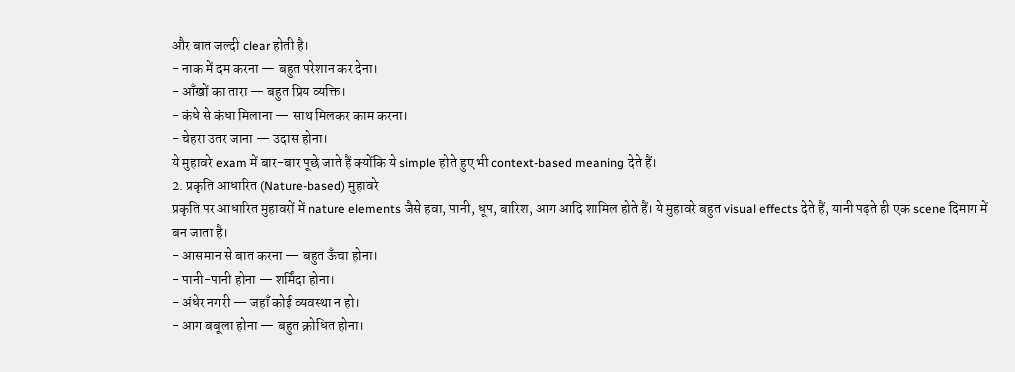और बात जल्दी clear होती है।
- नाक में दम करना — बहुत परेशान कर देना।
- आँखों का तारा — बहुत प्रिय व्यक्ति।
- कंधे से कंधा मिलाना — साथ मिलकर काम करना।
- चेहरा उतर जाना — उदास होना।
ये मुहावरे exam में बार-बार पूछे जाते हैं क्योंकि ये simple होते हुए भी context-based meaning देते हैं।
2. प्रकृति आधारित (Nature-based) मुहावरे
प्रकृति पर आधारित मुहावरों में nature elements जैसे हवा, पानी, धूप, बारिश, आग आदि शामिल होते हैं। ये मुहावरे बहुत visual effects देते हैं, यानी पढ़ते ही एक scene दिमाग में बन जाता है।
- आसमान से बात करना — बहुत ऊँचा होना।
- पानी-पानी होना — शर्मिंदा होना।
- अंधेर नगरी — जहाँ कोई व्यवस्था न हो।
- आग बबूला होना — बहुत क्रोधित होना।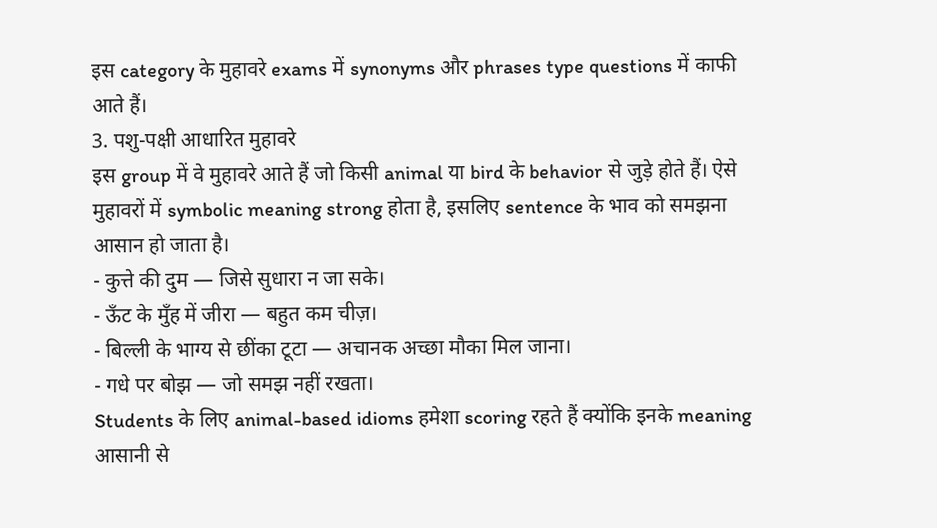इस category के मुहावरे exams में synonyms और phrases type questions में काफी आते हैं।
3. पशु-पक्षी आधारित मुहावरे
इस group में वे मुहावरे आते हैं जो किसी animal या bird के behavior से जुड़े होते हैं। ऐसे मुहावरों में symbolic meaning strong होता है, इसलिए sentence के भाव को समझना आसान हो जाता है।
- कुत्ते की दुम — जिसे सुधारा न जा सके।
- ऊँट के मुँह में जीरा — बहुत कम चीज़।
- बिल्ली के भाग्य से छींका टूटा — अचानक अच्छा मौका मिल जाना।
- गधे पर बोझ — जो समझ नहीं रखता।
Students के लिए animal-based idioms हमेशा scoring रहते हैं क्योंकि इनके meaning आसानी से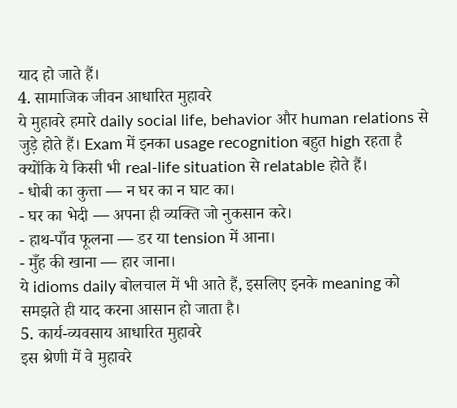याद हो जाते हैं।
4. सामाजिक जीवन आधारित मुहावरे
ये मुहावरे हमारे daily social life, behavior और human relations से जुड़े होते हैं। Exam में इनका usage recognition बहुत high रहता है क्योंकि ये किसी भी real-life situation से relatable होते हैं।
- धोबी का कुत्ता — न घर का न घाट का।
- घर का भेदी — अपना ही व्यक्ति जो नुकसान करे।
- हाथ-पाँव फूलना — डर या tension में आना।
- मुँह की खाना — हार जाना।
ये idioms daily बोलचाल में भी आते हैं, इसलिए इनके meaning को समझते ही याद करना आसान हो जाता है।
5. कार्य-व्यवसाय आधारित मुहावरे
इस श्रेणी में वे मुहावरे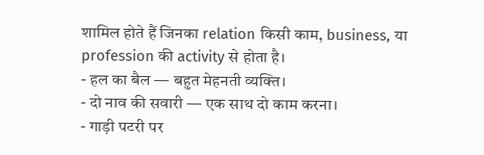शामिल होते हैं जिनका relation किसी काम, business, या profession की activity से होता है।
- हल का बैल — बहुत मेहनती व्यक्ति।
- दो नाव की सवारी — एक साथ दो काम करना।
- गाड़ी पटरी पर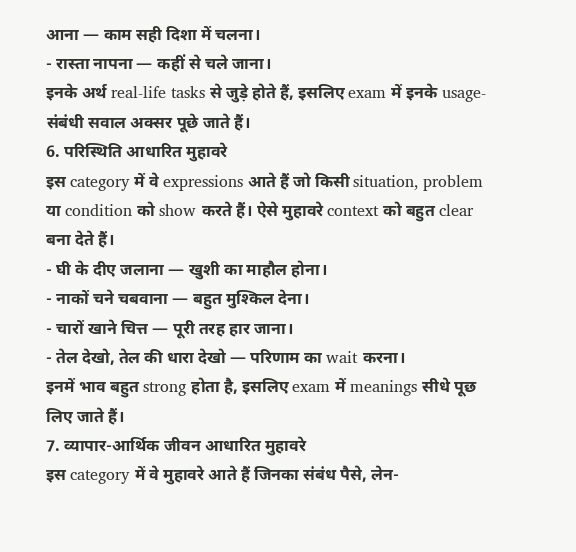आना — काम सही दिशा में चलना।
- रास्ता नापना — कहीं से चले जाना।
इनके अर्थ real-life tasks से जुड़े होते हैं, इसलिए exam में इनके usage-संबंधी सवाल अक्सर पूछे जाते हैं।
6. परिस्थिति आधारित मुहावरे
इस category में वे expressions आते हैं जो किसी situation, problem या condition को show करते हैं। ऐसे मुहावरे context को बहुत clear बना देते हैं।
- घी के दीए जलाना — खुशी का माहौल होना।
- नाकों चने चबवाना — बहुत मुश्किल देना।
- चारों खाने चित्त — पूरी तरह हार जाना।
- तेल देखो, तेल की धारा देखो — परिणाम का wait करना।
इनमें भाव बहुत strong होता है, इसलिए exam में meanings सीधे पूछ लिए जाते हैं।
7. व्यापार-आर्थिक जीवन आधारित मुहावरे
इस category में वे मुहावरे आते हैं जिनका संबंध पैसे, लेन-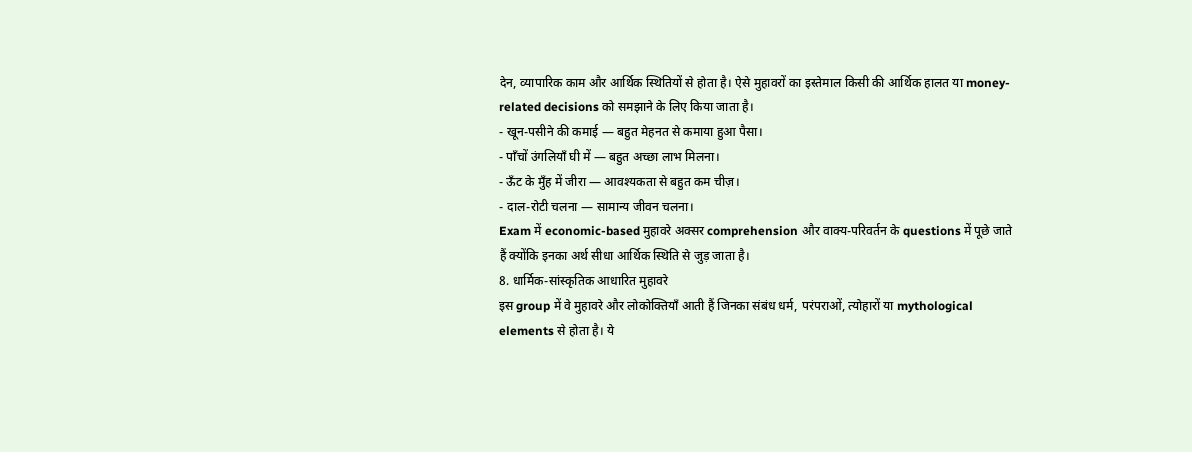देन, व्यापारिक काम और आर्थिक स्थितियों से होता है। ऐसे मुहावरों का इस्तेमाल किसी की आर्थिक हालत या money-related decisions को समझाने के लिए किया जाता है।
- खून-पसीने की कमाई — बहुत मेहनत से कमाया हुआ पैसा।
- पाँचों उंगलियाँ घी में — बहुत अच्छा लाभ मिलना।
- ऊँट के मुँह में जीरा — आवश्यकता से बहुत कम चीज़।
- दाल-रोटी चलना — सामान्य जीवन चलना।
Exam में economic-based मुहावरे अक्सर comprehension और वाक्य-परिवर्तन के questions में पूछे जाते हैं क्योंकि इनका अर्थ सीधा आर्थिक स्थिति से जुड़ जाता है।
8. धार्मिक-सांस्कृतिक आधारित मुहावरे
इस group में वे मुहावरे और लोकोक्तियाँ आती हैं जिनका संबंध धर्म, परंपराओं, त्योहारों या mythological elements से होता है। ये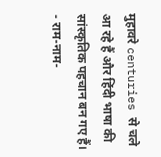मुहावरे centuries से चले आ रहे हैं और हिंदी भाषा की सांस्कृतिक पहचान बन गए हैं।
- राम-नाम-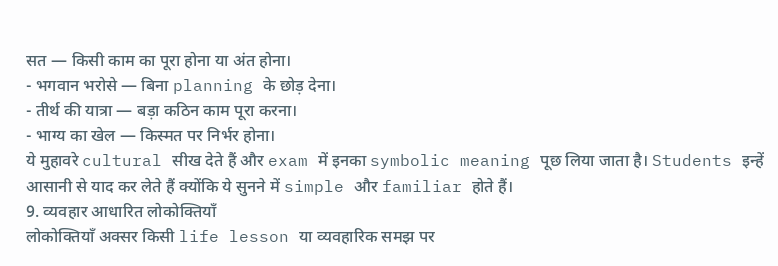सत — किसी काम का पूरा होना या अंत होना।
- भगवान भरोसे — बिना planning के छोड़ देना।
- तीर्थ की यात्रा — बड़ा कठिन काम पूरा करना।
- भाग्य का खेल — किस्मत पर निर्भर होना।
ये मुहावरे cultural सीख देते हैं और exam में इनका symbolic meaning पूछ लिया जाता है। Students इन्हें आसानी से याद कर लेते हैं क्योंकि ये सुनने में simple और familiar होते हैं।
9. व्यवहार आधारित लोकोक्तियाँ
लोकोक्तियाँ अक्सर किसी life lesson या व्यवहारिक समझ पर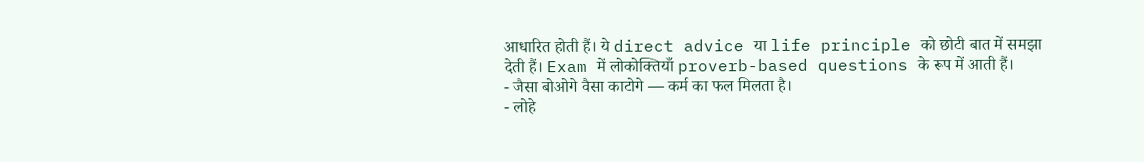आधारित होती हैं। ये direct advice या life principle को छोटी बात में समझा देती हैं। Exam में लोकोक्तियाँ proverb-based questions के रूप में आती हैं।
- जैसा बोओगे वैसा काटोगे — कर्म का फल मिलता है।
- लोहे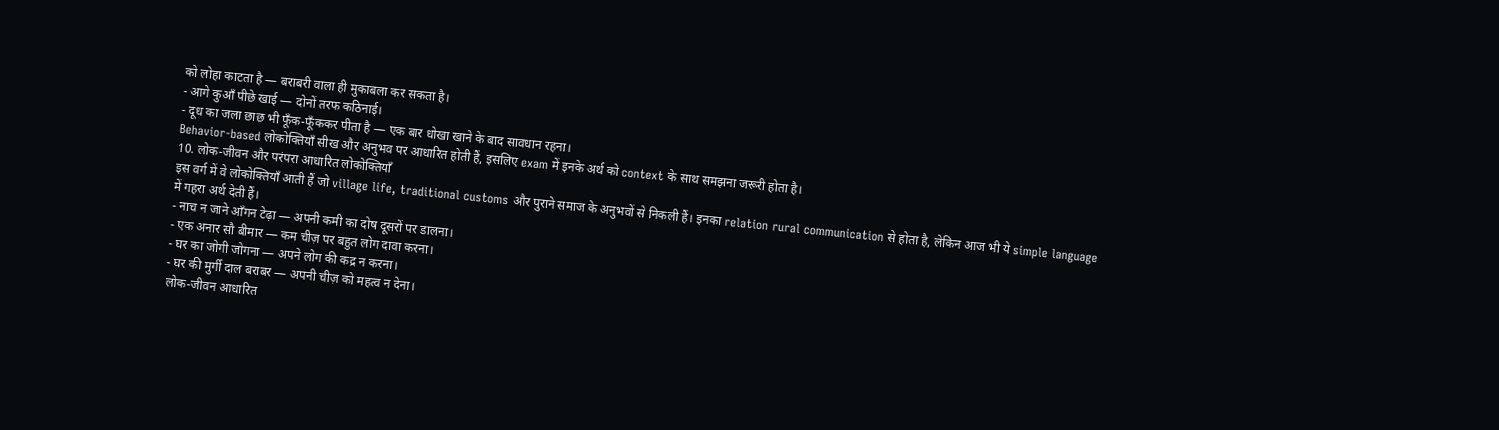को लोहा काटता है — बराबरी वाला ही मुकाबला कर सकता है।
- आगे कुआँ पीछे खाई — दोनों तरफ कठिनाई।
- दूध का जला छाछ भी फूँक-फूँककर पीता है — एक बार धोखा खाने के बाद सावधान रहना।
Behavior-based लोकोक्तियाँ सीख और अनुभव पर आधारित होती हैं, इसलिए exam में इनके अर्थ को context के साथ समझना जरूरी होता है।
10. लोक-जीवन और परंपरा आधारित लोकोक्तियाँ
इस वर्ग में वे लोकोक्तियाँ आती हैं जो village life, traditional customs और पुराने समाज के अनुभवों से निकली हैं। इनका relation rural communication से होता है, लेकिन आज भी ये simple language में गहरा अर्थ देती हैं।
- नाच न जाने आँगन टेढ़ा — अपनी कमी का दोष दूसरों पर डालना।
- एक अनार सौ बीमार — कम चीज़ पर बहुत लोग दावा करना।
- घर का जोगी जोगना — अपने लोग की कद्र न करना।
- घर की मुर्गी दाल बराबर — अपनी चीज़ को महत्व न देना।
लोक-जीवन आधारित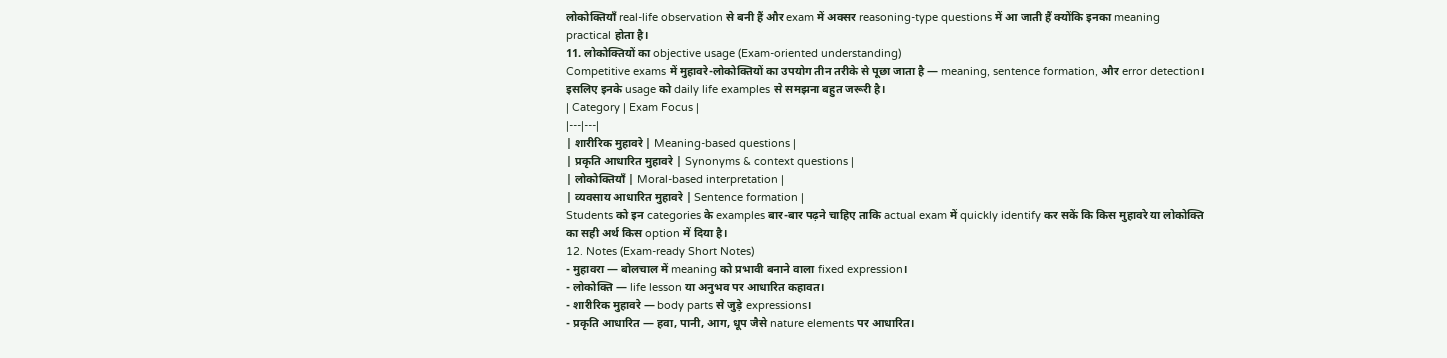लोकोक्तियाँ real-life observation से बनी हैं और exam में अक्सर reasoning-type questions में आ जाती हैं क्योंकि इनका meaning practical होता है।
11. लोकोक्तियों का objective usage (Exam-oriented understanding)
Competitive exams में मुहावरे-लोकोक्तियों का उपयोग तीन तरीके से पूछा जाता है — meaning, sentence formation, और error detection। इसलिए इनके usage को daily life examples से समझना बहुत जरूरी है।
| Category | Exam Focus |
|---|---|
| शारीरिक मुहावरे | Meaning-based questions |
| प्रकृति आधारित मुहावरे | Synonyms & context questions |
| लोकोक्तियाँ | Moral-based interpretation |
| व्यवसाय आधारित मुहावरे | Sentence formation |
Students को इन categories के examples बार-बार पढ़ने चाहिए ताकि actual exam में quickly identify कर सकें कि किस मुहावरे या लोकोक्ति का सही अर्थ किस option में दिया है।
12. Notes (Exam-ready Short Notes)
- मुहावरा — बोलचाल में meaning को प्रभावी बनाने वाला fixed expression।
- लोकोक्ति — life lesson या अनुभव पर आधारित कहावत।
- शारीरिक मुहावरे — body parts से जुड़े expressions।
- प्रकृति आधारित — हवा, पानी, आग, धूप जैसे nature elements पर आधारित।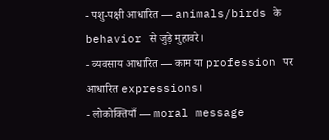- पशु-पक्षी आधारित — animals/birds के behavior से जुड़े मुहावरे।
- व्यवसाय आधारित — काम या profession पर आधारित expressions।
- लोकोक्तियाँ — moral message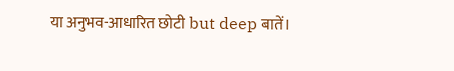या अनुभव-आधारित छोटी but deep बातें।